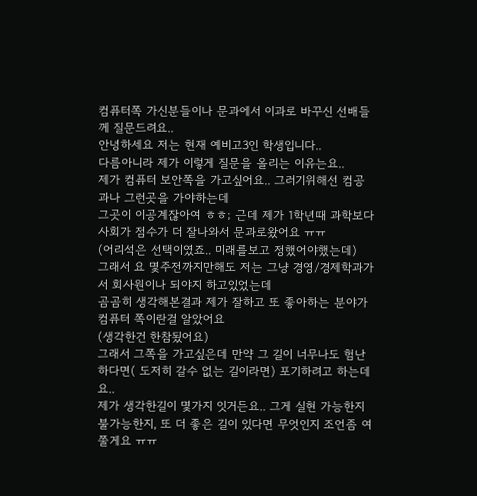컴퓨터쪽 가신분들이나 문과에서 이과로 바꾸신 선배들께 질문드려요..
안녕하세요 저는 현재 예비고3인 학생입니다..
다름아니라 제가 이렇게 질문을 올리는 이유는요..
제가 컴퓨터 보안쪽을 가고싶어요.. 그러기위해선 컴공과나 그런곳을 가야하는데
그곳이 이공계잖아여 ㅎㅎ; 근데 제가 1학년때 과학보다 사회가 점수가 더 잘나와서 문과로왔어요 ㅠㅠ
(어리석은 선택이였죠.. 미래를보고 정했어야했는데)
그래서 요 몇주전까지만해도 저는 그냥 경영/경제학과가서 회사원이나 되야지 하고있었는데
곰곰히 생각해본결과 제가 잘하고 또 좋아하는 분야가 컴퓨터 쪽이란걸 알았어요
(생각한건 한참됬어요)
그래서 그쪽을 가고싶은데 만약 그 길이 너무나도 험난하다면( 도저히 갈수 없는 길이라면) 포기하려고 하는데요..
제가 생각한길이 몇가지 잇거든요.. 그게 실현 가능한지 불가능한지, 또 더 좋은 길이 있다면 무엇인지 조언좀 여쭐게요 ㅠㅠ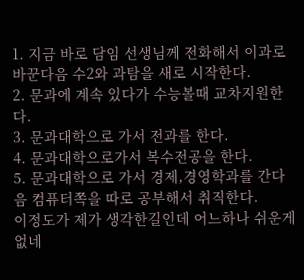1. 지금 바로 담임 선생님께 전화해서 이과로 바꾼다음 수2와 과탐을 새로 시작한다.
2. 문과에 계속 있다가 수능볼때 교차지원한다.
3. 문과대학으로 가서 전과를 한다.
4. 문과대학으로가서 복수전공을 한다.
5. 문과대학으로 가서 경제,경영학과를 간다음 컴퓨터쪽을 따로 공부해서 취직한다.
이정도가 제가 생각한길인데 어느하나 쉬운게없네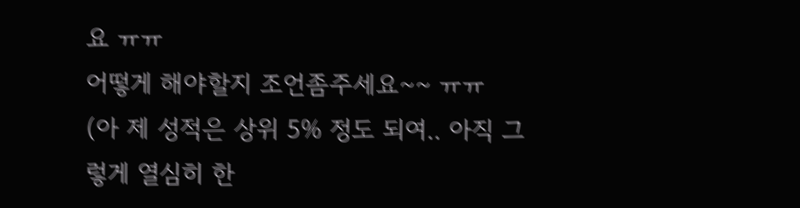요 ㅠㅠ
어떻게 해야할지 조언좀주세요~~ ㅠㅠ
(아 제 성적은 상위 5% 정도 되여.. 아직 그렇게 열심히 한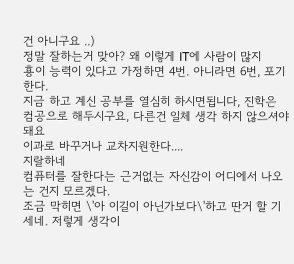건 아니구요 ..)
정말 잘하는거 맞아? 왜 이렇게 IT에 사람이 많지
횽이 능력이 있다고 가정하면 4번. 아니라면 6번, 포기한다.
지금 하고 계신 공부를 열심히 하시면됩니다, 진학은 컴공으로 해두시구요, 다른건 일체 생각 하지 않으셔야돼요
이과로 바꾸거나 교차지원한다....
지랄하네
컴퓨터를 잘한다는 근거없는 자신감이 어디에서 나오는 건지 모르겠다.
조금 막히면 \'아 이길이 아닌가보다\'하고 딴거 할 기세네. 저렇게 생각이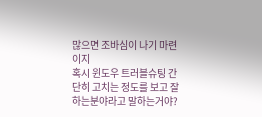많으면 조바심이 나기 마련이지
혹시 윈도우 트러블슈팅 간단히 고치는 정도를 보고 잘하는분야라고 말하는거야?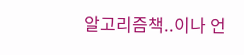알고리즘책..이나 언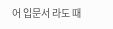어 입문서 라도 때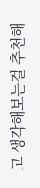고 생각해보는걸 추천해